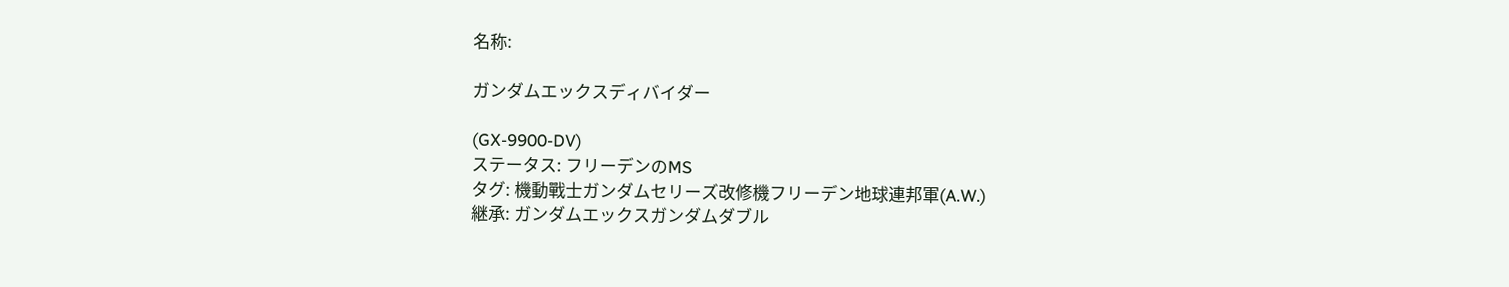名称:

ガンダムエックスディバイダー

(GX-9900-DV)
ステータス: フリーデンのMS
タグ: 機動戰士ガンダムセリーズ改修機フリーデン地球連邦軍(A.W.)
継承: ガンダムエックスガンダムダブル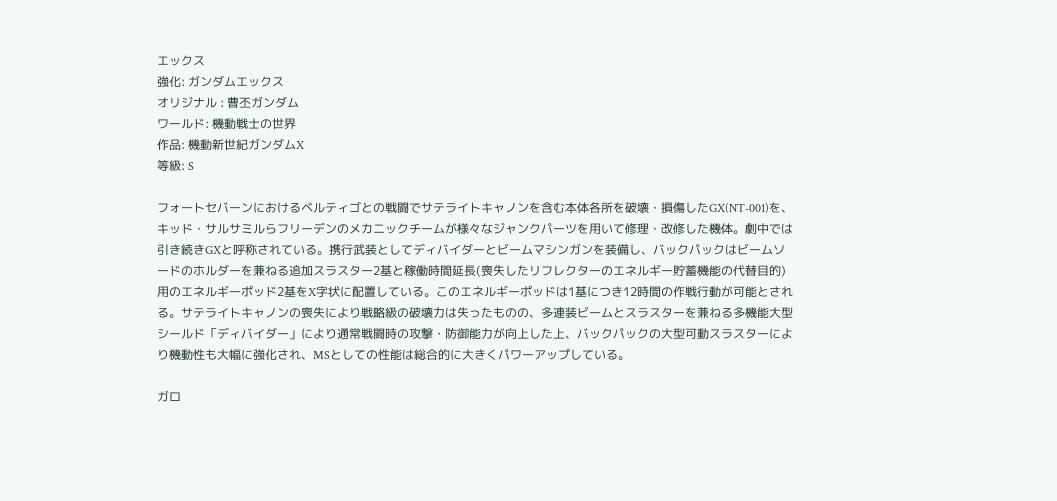エックス
強化: ガンダムエックス
オリジナル : 曹丕ガンダム
ワールド: 機動戦士の世界
作品: 機動新世紀ガンダムX
等級: S

フォートセバーンにおけるベルティゴとの戦闘でサテライトキャノンを含む本体各所を破壊・損傷したGX(NT-001)を、キッド・サルサミルらフリーデンのメカニックチームが様々なジャンクパーツを用いて修理・改修した機体。劇中では引き続きGXと呼称されている。携行武装としてディバイダーとビームマシンガンを装備し、バックパックはビームソードのホルダーを兼ねる追加スラスター2基と稼働時間延長(喪失したリフレクターのエネルギー貯蓄機能の代替目的)用のエネルギーポッド2基をX字状に配置している。このエネルギーポッドは1基につき12時間の作戦行動が可能とされる。サテライトキャノンの喪失により戦略級の破壊力は失ったものの、多連装ビームとスラスターを兼ねる多機能大型シールド「ディバイダー」により通常戦闘時の攻撃・防御能力が向上した上、バックパックの大型可動スラスターにより機動性も大幅に強化され、MSとしての性能は総合的に大きくパワーアップしている。

ガロ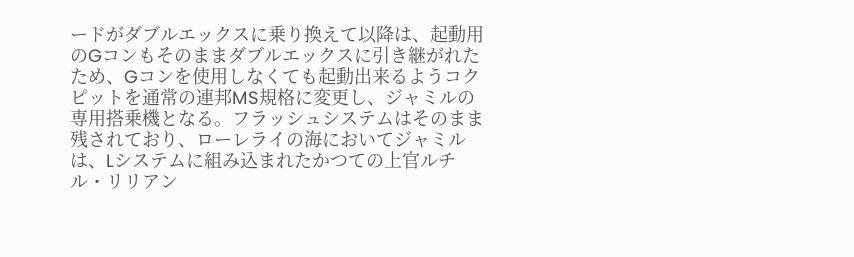ードがダブルエックスに乗り換えて以降は、起動用のGコンもそのままダブルエックスに引き継がれたため、Gコンを使用しなくても起動出来るようコクピットを通常の連邦MS規格に変更し、ジャミルの専用搭乗機となる。フラッシュシステムはそのまま残されており、ローレライの海においてジャミルは、Lシステムに組み込まれたかつての上官ルチル・リリアン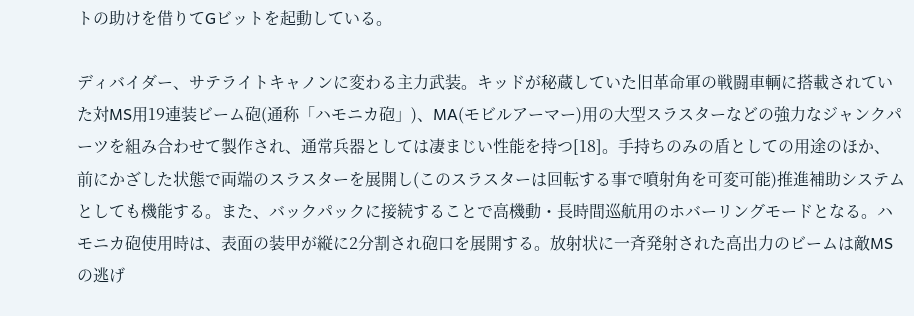トの助けを借りてGビットを起動している。

ディバイダー、サテライトキャノンに変わる主力武装。キッドが秘蔵していた旧革命軍の戦闘車輌に搭載されていた対MS用19連装ビーム砲(通称「ハモニカ砲」)、MA(モビルアーマー)用の大型スラスターなどの強力なジャンクパーツを組み合わせて製作され、通常兵器としては凄まじい性能を持つ[18]。手持ちのみの盾としての用途のほか、前にかざした状態で両端のスラスターを展開し(このスラスターは回転する事で噴射角を可変可能)推進補助システムとしても機能する。また、バックパックに接続することで高機動・長時間巡航用のホバーリングモードとなる。ハモニカ砲使用時は、表面の装甲が縦に2分割され砲口を展開する。放射状に一斉発射された高出力のビームは敵MSの逃げ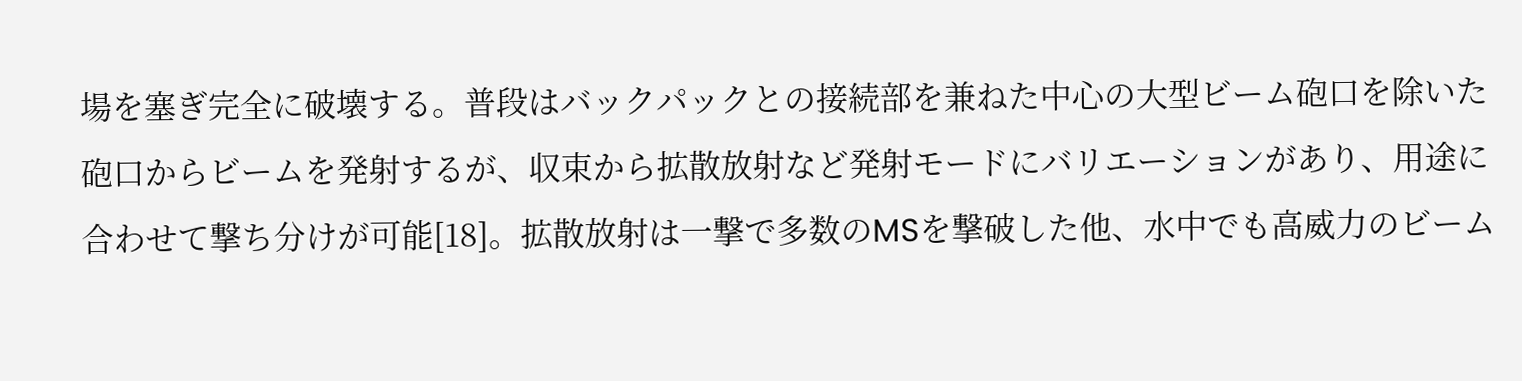場を塞ぎ完全に破壊する。普段はバックパックとの接続部を兼ねた中心の大型ビーム砲口を除いた砲口からビームを発射するが、収束から拡散放射など発射モードにバリエーションがあり、用途に合わせて撃ち分けが可能[18]。拡散放射は一撃で多数のMSを撃破した他、水中でも高威力のビーム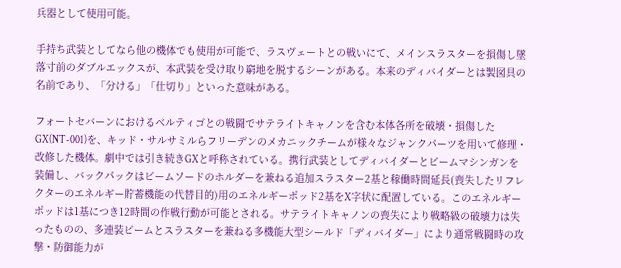兵器として使用可能。

手持ち武装としてなら他の機体でも使用が可能で、ラスヴェートとの戦いにて、メインスラスターを損傷し墜落寸前のダブルエックスが、本武装を受け取り窮地を脱するシーンがある。本来のディバイダーとは製図具の名前であり、「分ける」「仕切り」といった意味がある。

フォートセバーンにおけるベルティゴとの戦闘でサテライトキャノンを含む本体各所を破壊・損傷したGX(NT-001)を、キッド・サルサミルらフリーデンのメカニックチームが様々なジャンクパーツを用いて修理・改修した機体。劇中では引き続きGXと呼称されている。携行武装としてディバイダーとビームマシンガンを装備し、バックパックはビームソードのホルダーを兼ねる追加スラスター2基と稼働時間延長(喪失したリフレクターのエネルギー貯蓄機能の代替目的)用のエネルギーポッド2基をX字状に配置している。このエネルギーポッドは1基につき12時間の作戦行動が可能とされる。サテライトキャノンの喪失により戦略級の破壊力は失ったものの、多連装ビームとスラスターを兼ねる多機能大型シールド「ディバイダー」により通常戦闘時の攻撃・防御能力が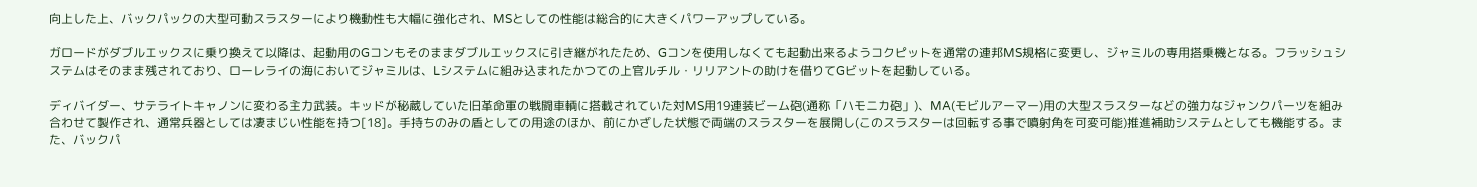向上した上、バックパックの大型可動スラスターにより機動性も大幅に強化され、MSとしての性能は総合的に大きくパワーアップしている。

ガロードがダブルエックスに乗り換えて以降は、起動用のGコンもそのままダブルエックスに引き継がれたため、Gコンを使用しなくても起動出来るようコクピットを通常の連邦MS規格に変更し、ジャミルの専用搭乗機となる。フラッシュシステムはそのまま残されており、ローレライの海においてジャミルは、Lシステムに組み込まれたかつての上官ルチル・リリアントの助けを借りてGビットを起動している。

ディバイダー、サテライトキャノンに変わる主力武装。キッドが秘蔵していた旧革命軍の戦闘車輌に搭載されていた対MS用19連装ビーム砲(通称「ハモニカ砲」)、MA(モビルアーマー)用の大型スラスターなどの強力なジャンクパーツを組み合わせて製作され、通常兵器としては凄まじい性能を持つ[18]。手持ちのみの盾としての用途のほか、前にかざした状態で両端のスラスターを展開し(このスラスターは回転する事で噴射角を可変可能)推進補助システムとしても機能する。また、バックパ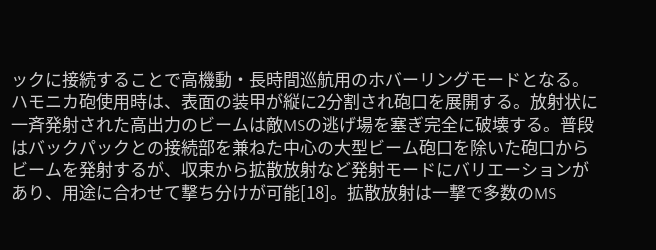ックに接続することで高機動・長時間巡航用のホバーリングモードとなる。ハモニカ砲使用時は、表面の装甲が縦に2分割され砲口を展開する。放射状に一斉発射された高出力のビームは敵MSの逃げ場を塞ぎ完全に破壊する。普段はバックパックとの接続部を兼ねた中心の大型ビーム砲口を除いた砲口からビームを発射するが、収束から拡散放射など発射モードにバリエーションがあり、用途に合わせて撃ち分けが可能[18]。拡散放射は一撃で多数のMS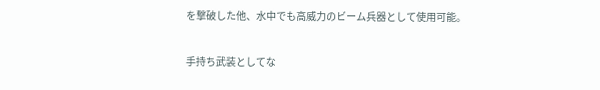を撃破した他、水中でも高威力のビーム兵器として使用可能。

手持ち武装としてな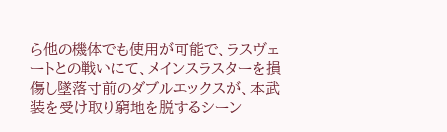ら他の機体でも使用が可能で、ラスヴェートとの戦いにて、メインスラスターを損傷し墜落寸前のダブルエックスが、本武装を受け取り窮地を脱するシーン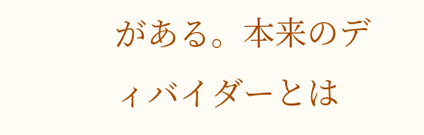がある。本来のディバイダーとは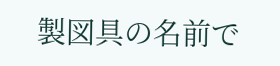製図具の名前で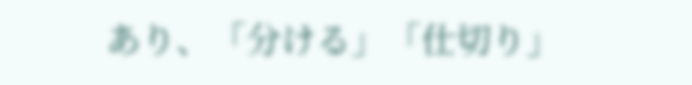あり、「分ける」「仕切り」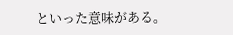といった意味がある。